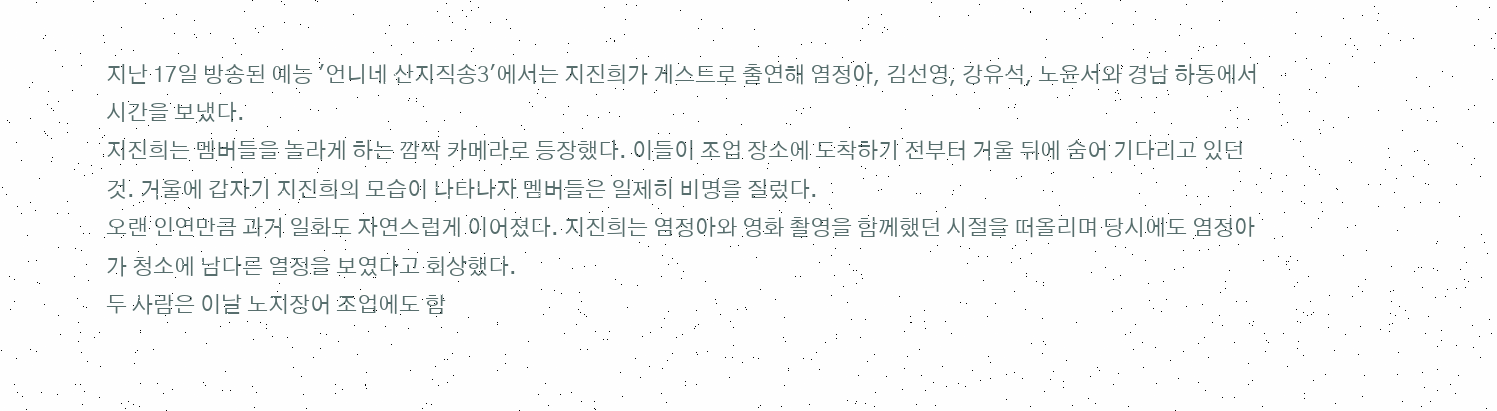지난 17일 방송된 예능 '언니네 산지직송3'에서는 지진희가 게스트로 출연해 염정아, 김선영, 강유석, 노윤서와 경남 하동에서 시간을 보냈다.
지진희는 멤버들을 놀라게 하는 깜짝 카메라로 등장했다. 이들이 조업 장소에 도착하기 전부터 거울 뒤에 숨어 기다리고 있던 것. 거울에 갑자기 지진희의 모습이 나타나자 멤버들은 일제히 비명을 질렀다.
오랜 인연만큼 과거 일화도 자연스럽게 이어졌다. 지진희는 염정아와 영화 촬영을 함께했던 시절을 떠올리며 당시에도 염정아가 청소에 남다른 열정을 보였다고 회상했다.
두 사람은 이날 노지장어 조업에도 함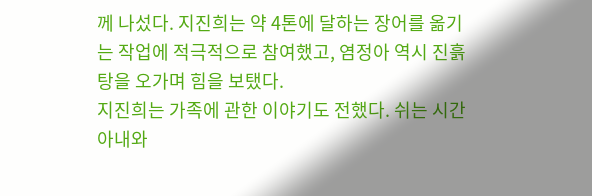께 나섰다. 지진희는 약 4톤에 달하는 장어를 옮기는 작업에 적극적으로 참여했고, 염정아 역시 진흙탕을 오가며 힘을 보탰다.
지진희는 가족에 관한 이야기도 전했다. 쉬는 시간 아내와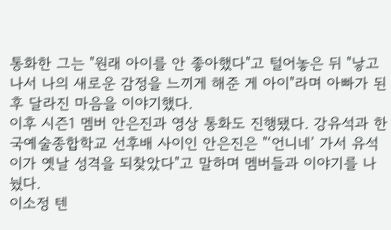통화한 그는 "원래 아이를 안 좋아했다"고 털어놓은 뒤 "낳고 나서 나의 새로운 감정을 느끼게 해준 게 아이"라며 아빠가 된 후 달라진 마음을 이야기했다.
이후 시즌1 멤버 안은진과 영상 통화도 진행됐다. 강유석과 한국예술종합학교 선후배 사이인 안은진은 "‘언니네’ 가서 유석이가 옛날 성격을 되찾았다"고 말하며 멤버들과 이야기를 나눴다.
이소정 텐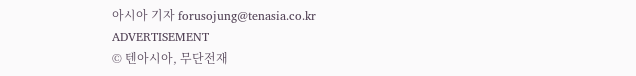아시아 기자 forusojung@tenasia.co.kr
ADVERTISEMENT
© 텐아시아, 무단전재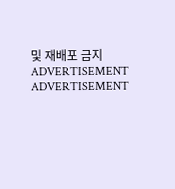및 재배포 금지
ADVERTISEMENT
ADVERTISEMENT